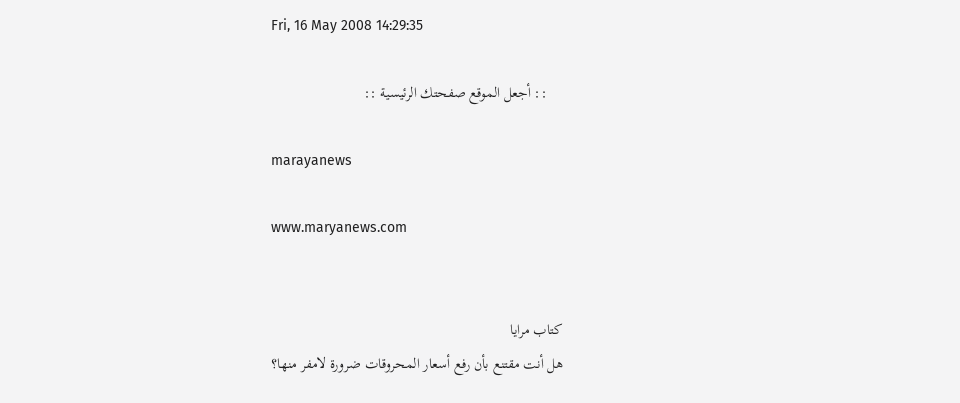Fri, 16 May 2008 14:29:35

    :: أجعل الموقع صفحتك الرئيسية ::

marayanews

www.maryanews.com


كتاب مرايا
هل أنت مقتنع بأن رفع أسعار المحروقات ضرورة لامفر منها؟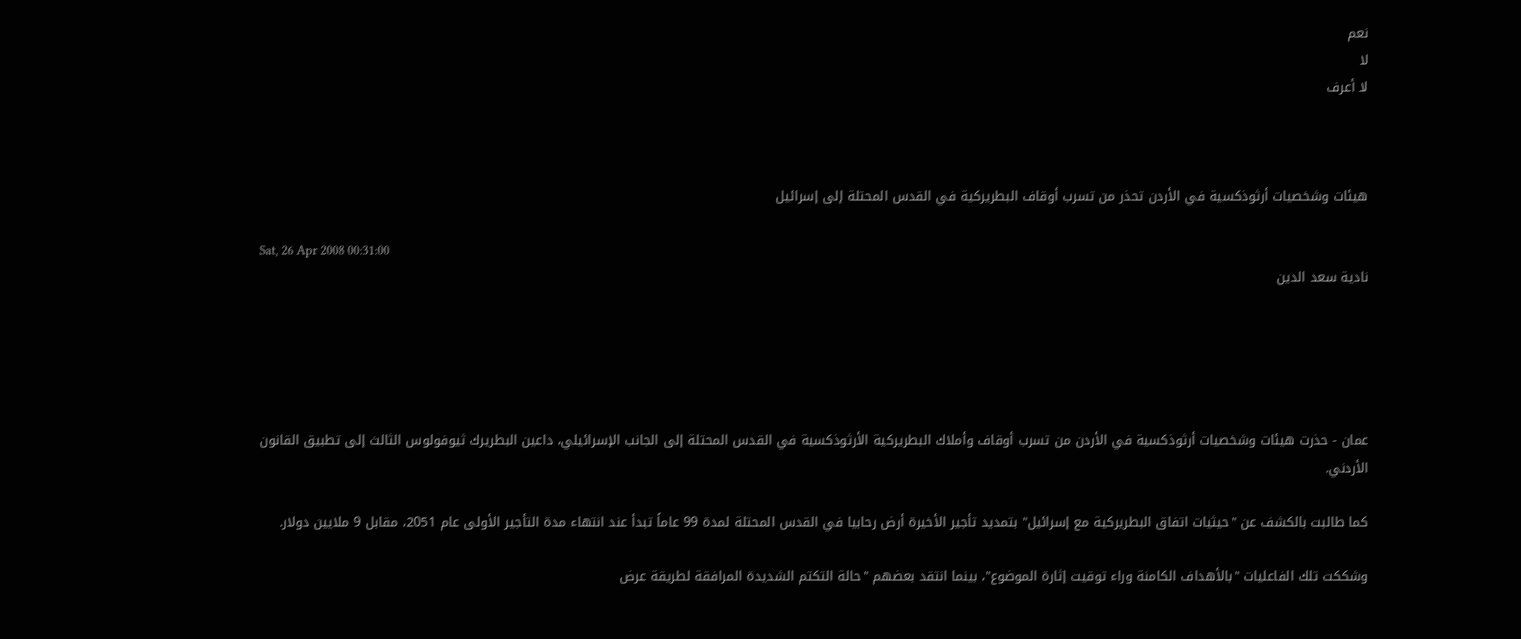نعم
لا
لا أعرف



هيئات وشخصيات أرثوذكسية في الأردن تحذر من تسرب أوقاف البطريركية في القدس المحتلة إلى إسرائيل

Sat, 26 Apr 2008 00:31:00
نادية سعد الدين





عمان - حذرت هيئات وشخصيات أرثوذكسية في الأردن من تسرب أوقاف وأملاك البطريركية الأرثوذكسية في القدس المحتلة إلى الجانب الإسرائيلي، داعين البطريرك ثيوفولوس الثالث إلى تطبيق القانون الأردني.

كما طالبت بالكشف عن "حيثيات اتفاق البطريركية مع إسرائيل" بتمديد تأجير الأخيرة أرض رحابيا في القدس المحتلة لمدة 99 عاماً تبدأ عند انتهاء مدة التأجير الأولى عام 2051، مقابل 9 ملايين دولار.

وشككت تلك الفاعليات "بالأهداف الكامنة وراء توقيت إثارة الموضوع"، بينما انتقد بعضهم "حالة التكتم الشديدة المرافقة لطريقة عرض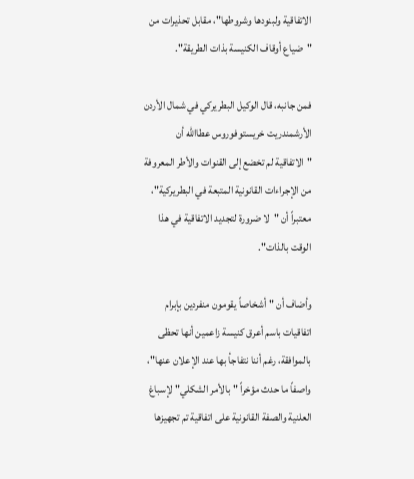الاتفاقية ولبنودها وشروطها"، مقابل تحذيرات من "ضياع أوقاف الكنيسة بذات الطريقة".

فمن جانبه، قال الوكيل البطريركي في شمال الأردن الأرشمندريت خريستوفوروس عطاالله أن "الاتفاقية لم تخضع إلى القنوات والأطر المعروفة من الإجراءات القانونية المتبعة في البطريركية"، معتبراً أن "لا ضرورة لتجديد الاتفاقية في هذا الوقت بالذات".

وأضاف أن "أشخاصاً يقومون منفردين بإبرام اتفاقيات باسم أعرق كنيسة زاعمين أنها تحظى بالموافقة، رغم أننا نتفاجأ بها عند الإعلان عنها"، واصفاً ما حدث مؤخراً "بالأمر الشكلي" لإسباغ العلنية والصفة القانونية على اتفاقية تم تجهيزها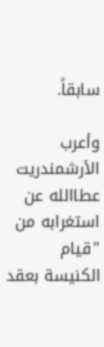سابقاً.

وأعرب الأرشمندريت عطاالله عن استغرابه من "قيام الكنيسة بعقد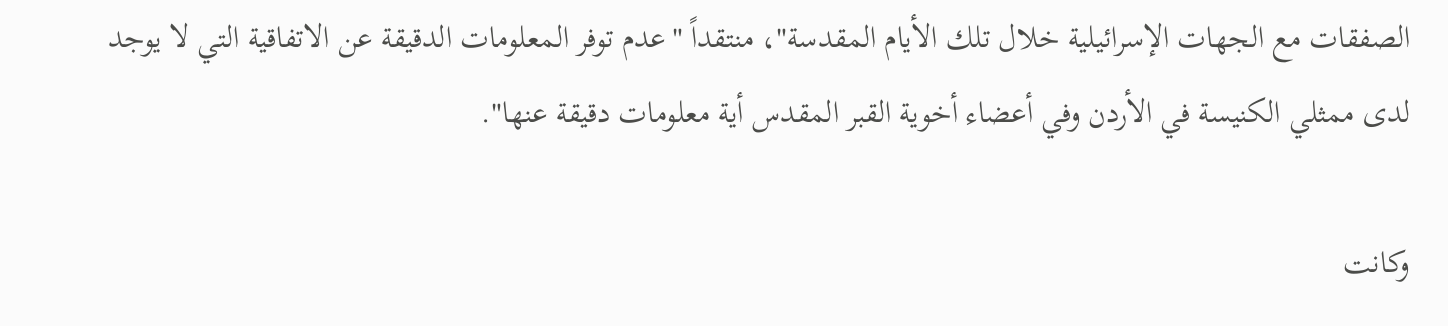الصفقات مع الجهات الإسرائيلية خلال تلك الأيام المقدسة"، منتقداً "عدم توفر المعلومات الدقيقة عن الاتفاقية التي لا يوجد لدى ممثلي الكنيسة في الأردن وفي أعضاء أخوية القبر المقدس أية معلومات دقيقة عنها".

وكانت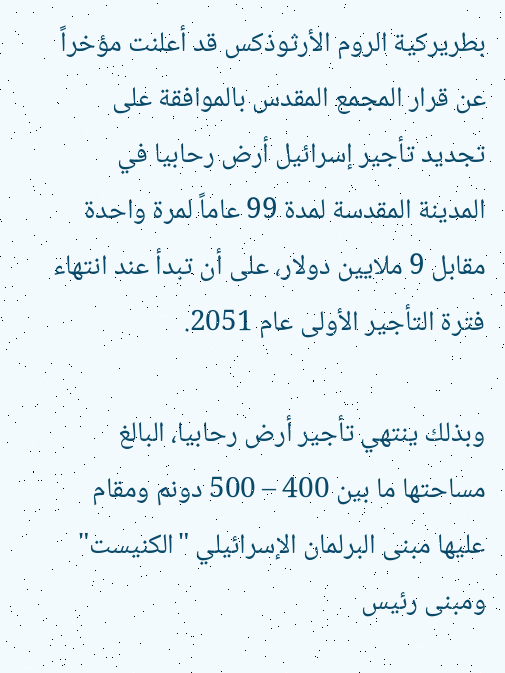بطريركية الروم الأرثوذكس قد أعلنت مؤخراً عن قرار المجمع المقدس بالموافقة على تجديد تأجير إسرائيل أرض رحابيا في المدينة المقدسة لمدة 99 عاماً لمرة واحدة مقابل 9 ملايين دولار، على أن تبدأ عند انتهاء فترة التأجير الأولى عام 2051.

وبذلك ينتهي تأجير أرض رحابيا، البالغ مساحتها ما بين 400 – 500 دونم ومقام عليها مبنى البرلمان الإسرائيلي "الكنيست" ومبنى رئيس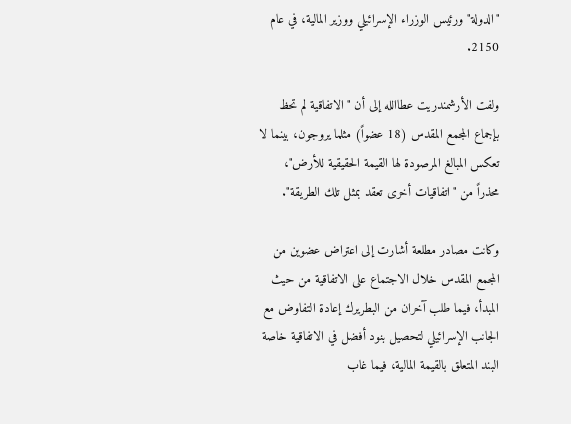"الدولة" ورئيس الوزراء الإسرائيلي ووزير المالية، في عام 2150.

ولفت الأرشمندريت عطاالله إلى أن "الاتفاقية لم تحظ بإجماع المجمع المقدس (18 عضواً) مثلما يروجون، بينما لا تعكس المبالغ المرصودة لها القيمة الحقيقية للأرض"، محذراً من "اتفاقيات أخرى تعقد بمثل تلك الطريقة".

وكانت مصادر مطلعة أشارت إلى اعتراض عضوين من المجمع المقدس خلال الاجتماع على الاتفاقية من حيث المبدأ، فيما طلب آخران من البطريرك إعادة التفاوض مع الجانب الإسرائيلي لتحصيل بنود أفضل في الاتفاقية خاصة البند المتعلق بالقيمة المالية، فيما غاب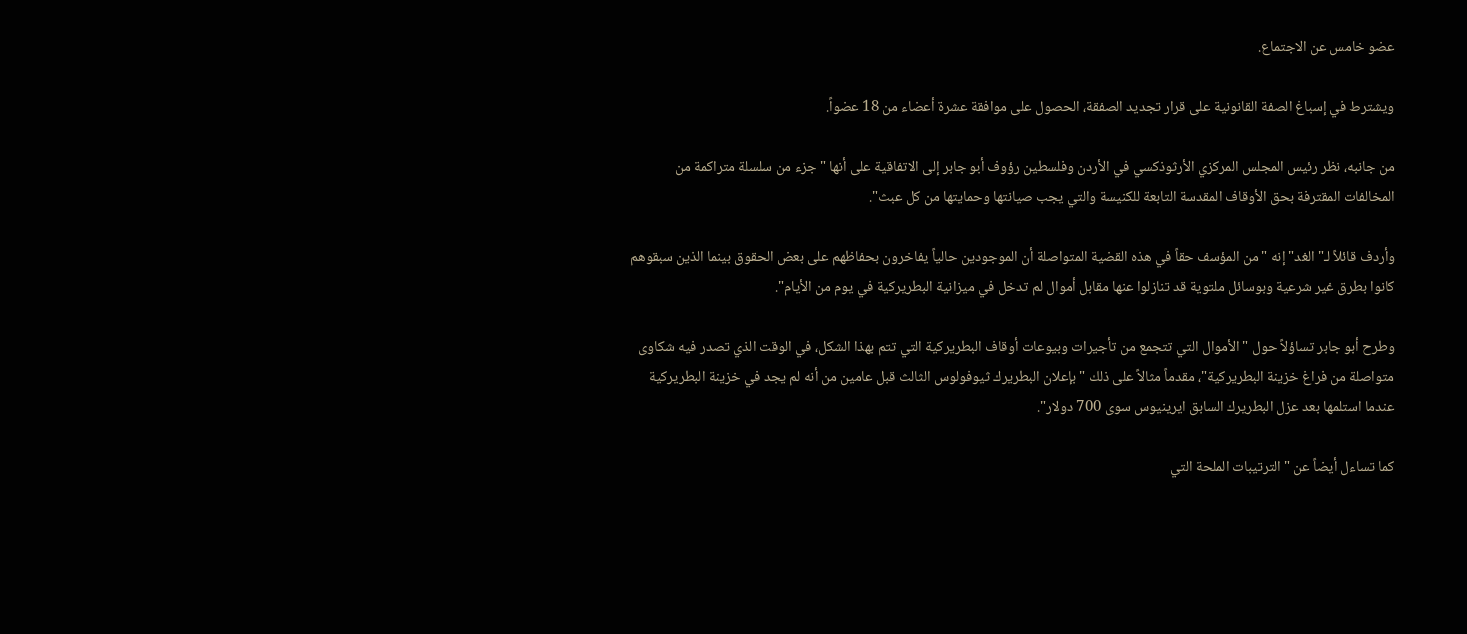عضو خامس عن الاجتماع.

ويشترط في إسباغ الصفة القانونية على قرار تجديد الصفقة، الحصول على موافقة عشرة أعضاء من 18 عضواً.

من جانبه، نظر رئيس المجلس المركزي الأرثوذكسي في الأردن وفلسطين رؤوف أبو جابر إلى الاتفاقية على أنها "جزء من سلسلة متراكمة من المخالفات المقترفة بحق الأوقاف المقدسة التابعة للكنيسة والتي يجب صيانتها وحمايتها من كل عبث".

وأردف قائلاً لـ"الغد" إنه "من المؤسف حقاً في هذه القضية المتواصلة أن الموجودين حالياً يفاخرون بحفاظهم على بعض الحقوق بينما الذين سبقوهم كانوا بطرق غير شرعية وبوسائل ملتوية قد تنازلوا عنها مقابل أموال لم تدخل في ميزانية البطريركية في يوم من الأيام".

وطرح أبو جابر تساؤلاً حول "الأموال التي تتجمع من تأجيرات وبيوعات أوقاف البطريركية التي تتم بهذا الشكل، في الوقت الذي تصدر فيه شكاوى متواصلة من فراغ خزينة البطريركية"، مقدماً مثالاً على ذلك "بإعلان البطريرك ثيوفولوس الثالث قبل عامين من أنه لم يجد في خزينة البطريركية عندما استلمها بعد عزل البطريرك السابق ايرينيوس سوى 700 دولار".

كما تساءل أيضاً عن "الترتيبات الملحة التي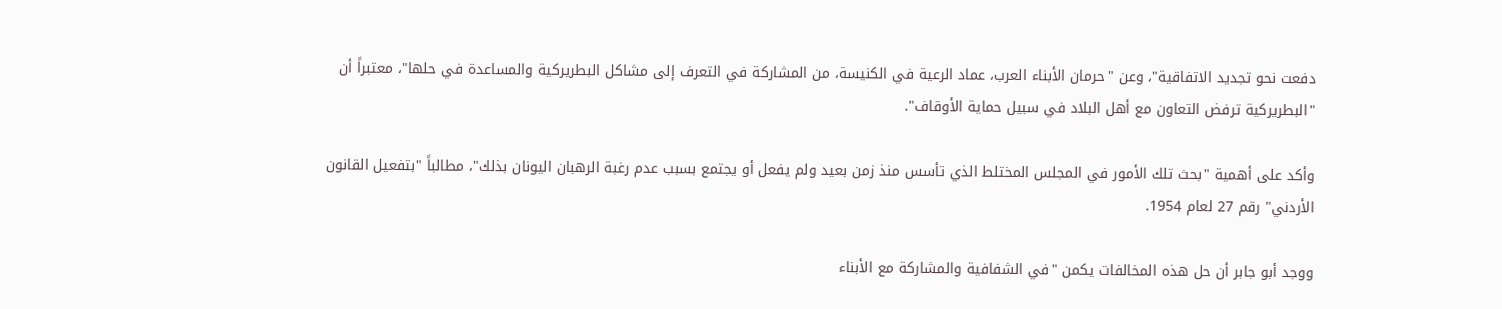دفعت نحو تجديد الاتفاقية"، وعن "حرمان الأبناء العرب، عماد الرعية في الكنيسة، من المشاركة في التعرف إلى مشاكل البطريركية والمساعدة في حلها"، معتبراً أن "البطريركية ترفض التعاون مع أهل البلاد في سبيل حماية الأوقاف".

وأكد على أهمية "بحث تلك الأمور في المجلس المختلط الذي تأسس منذ زمن بعيد ولم يفعل أو يجتمع بسبب عدم رغبة الرهبان اليونان بذلك"، مطالباً "بتفعيل القانون الأردني" رقم 27 لعام 1954.

ووجد أبو جابر أن حل هذه المخالفات يكمن "في الشفافية والمشاركة مع الأبناء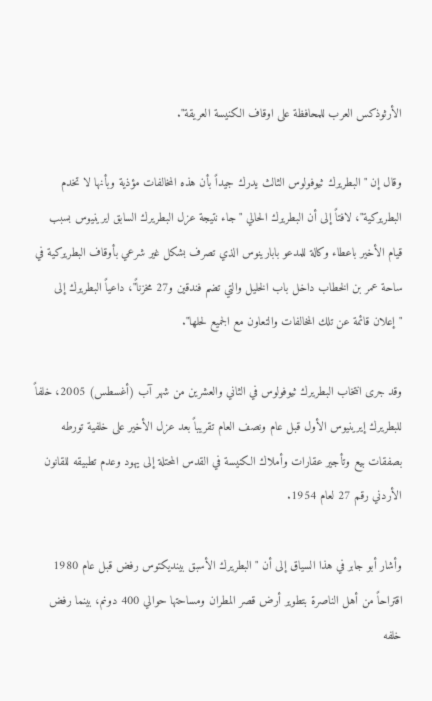الأرثوذكس العرب للمحافظة على اوقاف الكنيسة العريقة".

وقال إن "البطريرك ثيوفولوس الثالث يدرك جيداً بأن هذه المخالفات مؤذية وبأنها لا تخدم البطريركية"، لافتاً إلى أن البطريرك الحالي "جاء نتيجة عزل البطريرك السابق ايرينيوس بسبب قيام الأخير باعطاء وكالة للمدعو بابارينوس الذي تصرف بشكل غير شرعي بأوقاف البطريركية في ساحة عمر بن الخطاب داخل باب الخليل والتي تضم فندقين و27 مخزناً"، داعياً البطريرك إلى "إعلان قائمة عن تلك المخالفات والتعاون مع الجميع لحلها".

وقد جرى انتخاب البطريرك ثيوفولوس في الثاني والعشرين من شهر آب (أغسطس) 2005، خلفاً للبطريرك إيرينيوس الأول قبل عام ونصف العام تقريباً بعد عزل الأخير على خلفية تورطه بصفقات بيع وتأجير عقارات وأملاك الكنيسة في القدس المحتلة إلى يهود وعدم تطبيقه للقانون الأردني رقم 27 لعام 1954.

وأشار أبو جابر في هذا السياق إلى أن "البطريرك الأسبق بينديكتوس رفض قبل عام 1980 اقتراحاً من أهل الناصرة بتطوير أرض قصر المطران ومساحتها حوالي 400 دونم، بينما رفض خلفه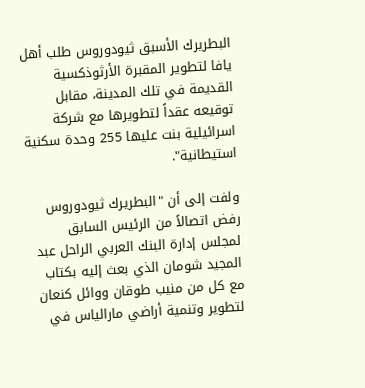البطريرك الأسبق ثيودوروس طلب أهل يافا لتطوير المقبرة الأرثوذكسية القديمة في تلك المدينة، مقابل توقيعه عقداً لتطويرها مع شركة اسرائيلية بنت عليها 255 وحدة سكنية استيطانية".

ولفت إلى أن "البطريرك ثيودوروس رفض اتصالاً من الرئيس السابق لمجلس إدارة البنك العربي الراحل عبد المجيد شومان الذي بعث إليه بكتاب مع كل من منيب طوقان ووائل كنعان لتطوير وتنمية أراضي مارالياس في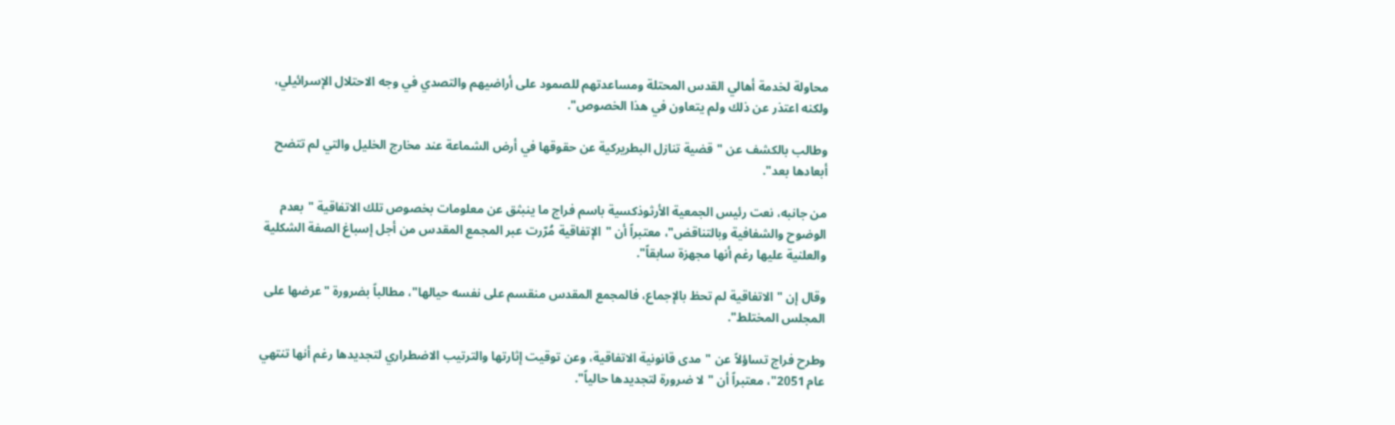محاولة لخدمة أهالي القدس المحتلة ومساعدتهم للصمود على أراضيهم والتصدي في وجه الاحتلال الإسرائيلي، ولكنه اعتذر عن ذلك ولم يتعاون في هذا الخصوص".

وطالب بالكشف عن "قضية تنازل البطريركية عن حقوقها في أرض الشماعة عند مخارج الخليل والتي لم تتضح أبعادها بعد".

من جانبه، نعت رئيس الجمعية الأرثوذكسية باسم فراج ما ينبثق عن معلومات بخصوص تلك الاتفاقية "بعدم الوضوح والشفافية وبالتناقض"، معتبراً أن "الإتفاقية مُرّرت عبر المجمع المقدس من أجل إسباغ الصفة الشكلية والعلنية عليها رغم أنها مجهزة سابقاً".

وقال إن "الاتفاقية لم تحظ بالإجماع، فالمجمع المقدس منقسم على نفسه حيالها"، مطالباً بضرورة "عرضها على المجلس المختلط".

وطرح فراج تساؤلاً عن "مدى قانونية الاتفاقية، وعن توقيت إثارتها والترتيب الاضطراري لتجديدها رغم أنها تنتهي عام 2051"، معتبراً أن "لا ضرورة لتجديدها حالياً".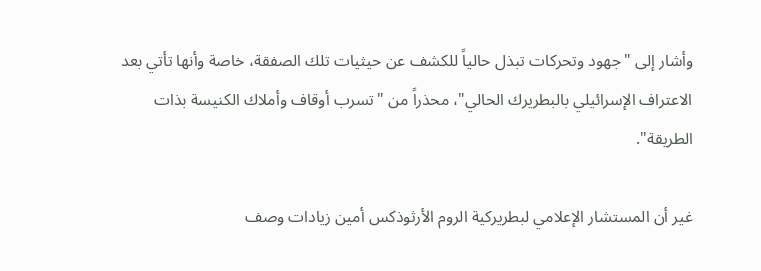وأشار إلى "جهود وتحركات تبذل حالياً للكشف عن حيثيات تلك الصفقة، خاصة وأنها تأتي بعد الاعتراف الإسرائيلي بالبطريرك الحالي"، محذراً من "تسرب أوقاف وأملاك الكنيسة بذات الطريقة".

غير أن المستشار الإعلامي لبطريركية الروم الأرثوذكس أمين زيادات وصف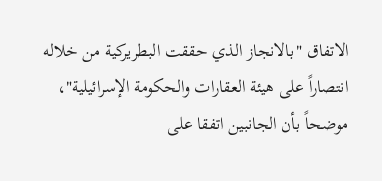الاتفاق "بالانجاز الذي حققت البطريركية من خلاله انتصاراً على هيئة العقارات والحكومة الإسرائيلية"، موضحاً بأن الجانبين اتفقا على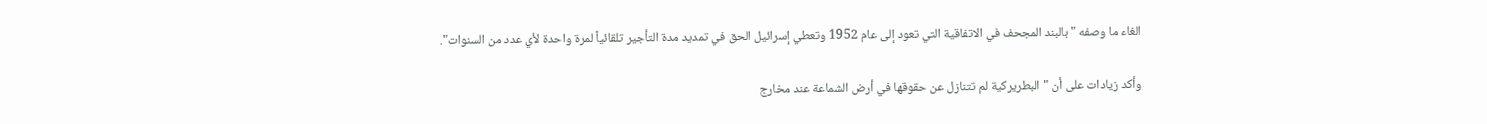الغاء ما وصفه "بالبند المجحف في الاتفاقية التي تعود إلى عام 1952 وتعطي إسرائيل الحق في تمديد مدة التأجير تلقائياً لمرة واحدة لأي عدد من السنوات".

وأكد زيادات على أن "البطريركية لم تتنازل عن حقوقها في أرض الشماعة عند مخارج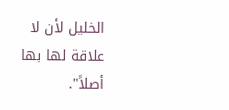الخليل لأن لا علاقة لها بها أصلاً".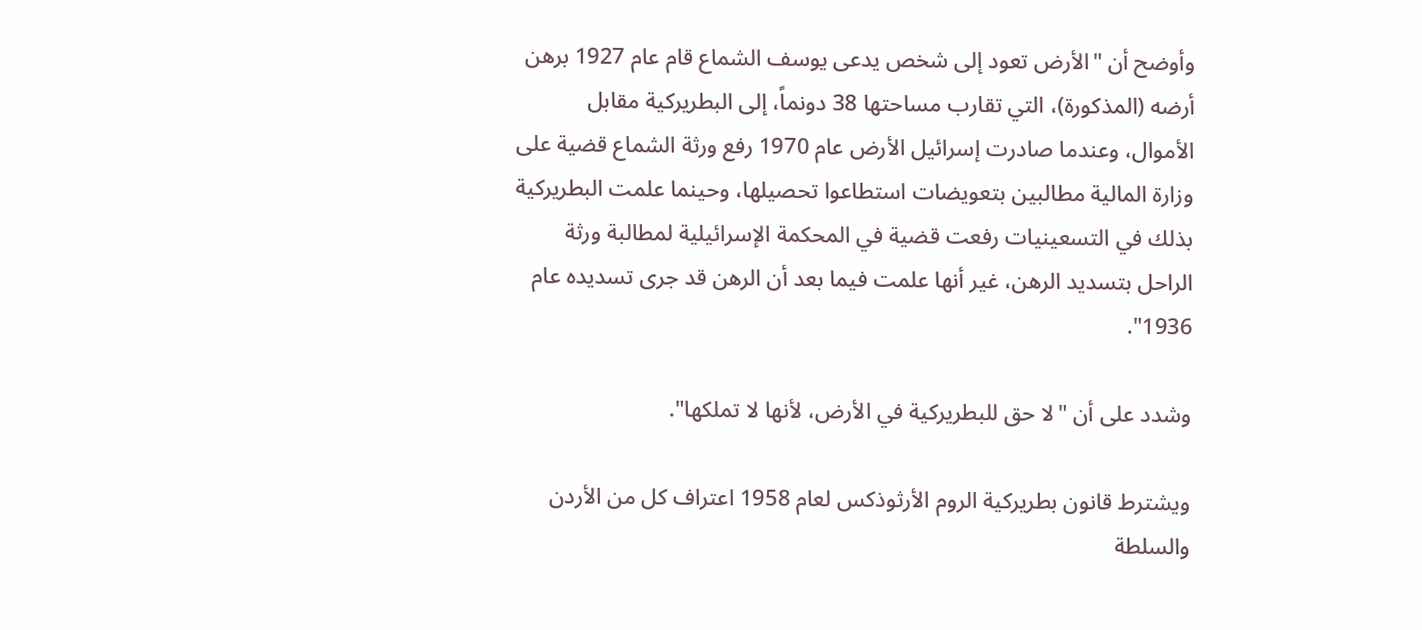وأوضح أن "الأرض تعود إلى شخص يدعى يوسف الشماع قام عام 1927 برهن أرضه (المذكورة)، التي تقارب مساحتها 38 دونماً، إلى البطريركية مقابل الأموال، وعندما صادرت إسرائيل الأرض عام 1970 رفع ورثة الشماع قضية على وزارة المالية مطالبين بتعويضات استطاعوا تحصيلها، وحينما علمت البطريركية بذلك في التسعينيات رفعت قضية في المحكمة الإسرائيلية لمطالبة ورثة الراحل بتسديد الرهن، غير أنها علمت فيما بعد أن الرهن قد جرى تسديده عام 1936".

وشدد على أن "لا حق للبطريركية في الأرض، لأنها لا تملكها".

ويشترط قانون بطريركية الروم الأرثوذكس لعام 1958 اعتراف كل من الأردن والسلطة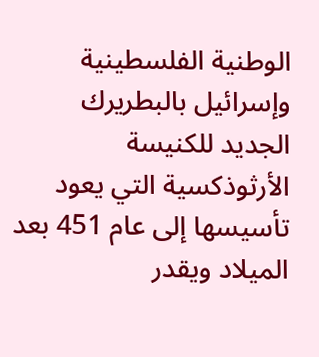الوطنية الفلسطينية وإسرائيل بالبطريرك الجديد للكنيسة الأرثوذكسية التي يعود تأسيسها إلى عام 451 بعد الميلاد ويقدر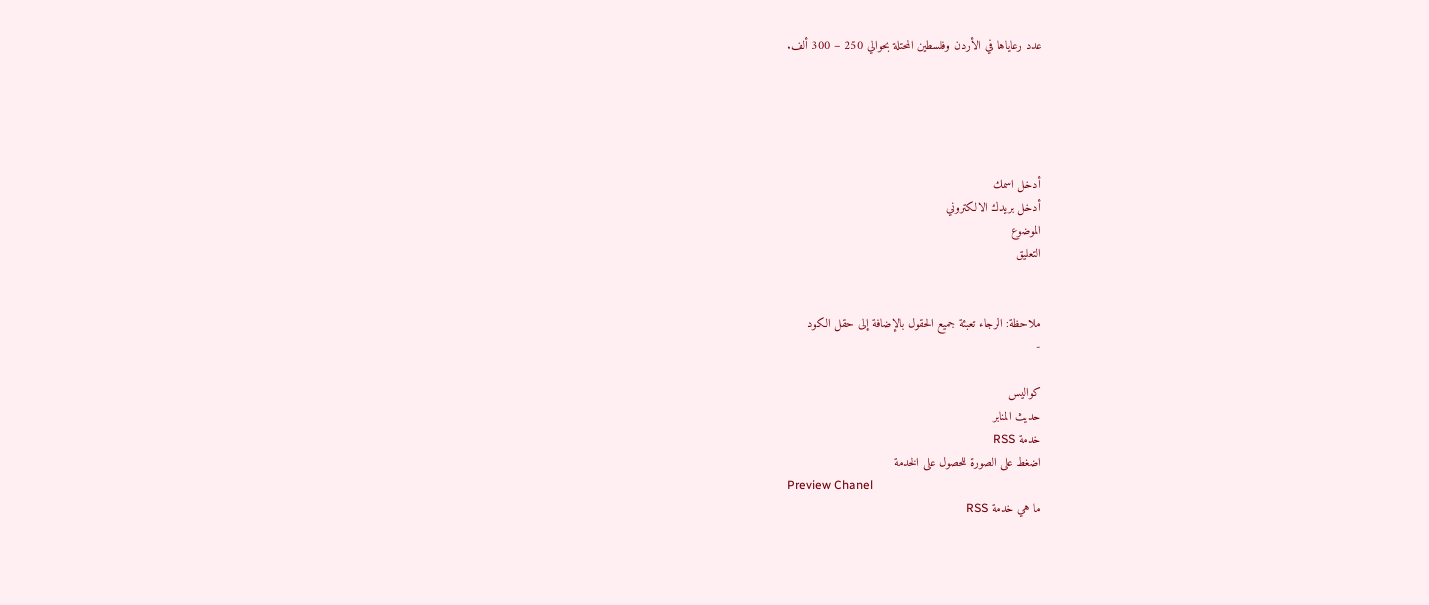عدد رعاياها في الأردن وفلسطين المحتلة بحوالي 250 – 300 ألف.





أدخل اسمك
أدخل بريدك الالكتروني
الموضوع
التعليق


ملاحظة: الرجاء تعبئة جميع الحقول بالإضافة إلى حقل الكود
-

كواليس
حديث المنابر
خدمة RSS
اضغط على الصورة للحصول على الخدمة
Preview Chanel
ما هي خدمة RSS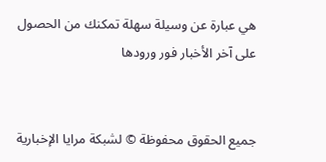هي عبارة عن وسيلة سهلة تمكنك من الحصول على آخر الأخبار فور ورودها


جميع الحقوق محفوظة © لشبكة مرايا الإخبارية